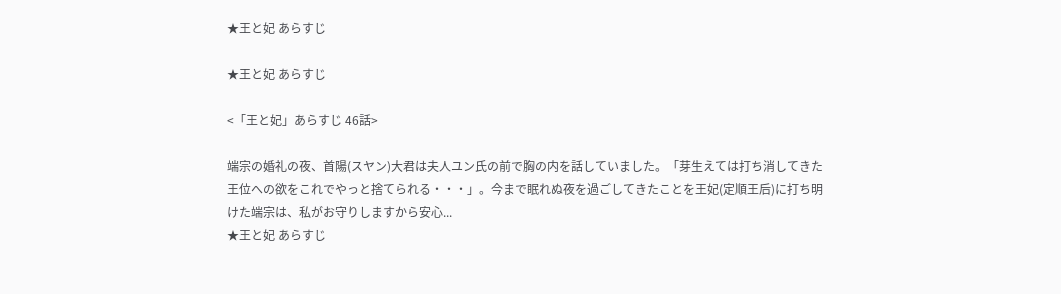★王と妃 あらすじ

★王と妃 あらすじ

<「王と妃」あらすじ 46話>

端宗の婚礼の夜、首陽(スヤン)大君は夫人ユン氏の前で胸の内を話していました。「芽生えては打ち消してきた王位への欲をこれでやっと捨てられる・・・」。今まで眠れぬ夜を過ごしてきたことを王妃(定順王后)に打ち明けた端宗は、私がお守りしますから安心...
★王と妃 あらすじ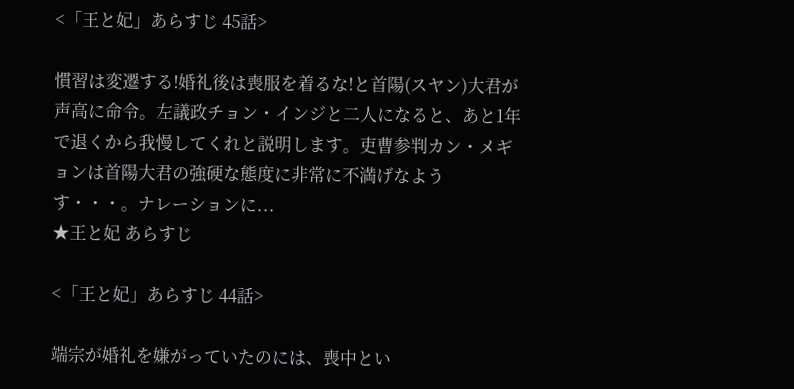<「王と妃」あらすじ 45話>

慣習は変遷する!婚礼後は喪服を着るな!と首陽(スヤン)大君が声高に命令。左議政チョン・インジと二人になると、あと1年で退くから我慢してくれと説明します。吏曹参判カン・メギョンは首陽大君の強硬な態度に非常に不満げなようす・・・。ナレーションに...
★王と妃 あらすじ

<「王と妃」あらすじ 44話>

端宗が婚礼を嫌がっていたのには、喪中とい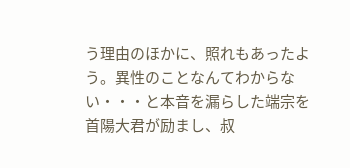う理由のほかに、照れもあったよう。異性のことなんてわからない・・・と本音を漏らした端宗を首陽大君が励まし、叔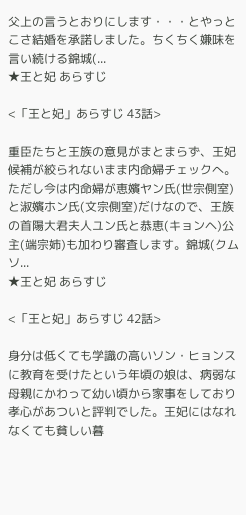父上の言うとおりにします・・・とやっとこさ結婚を承諾しました。ちくちく嫌味を言い続ける錦城(...
★王と妃 あらすじ

<「王と妃」あらすじ 43話>

重臣たちと王族の意見がまとまらず、王妃候補が絞られないまま内命婦チェックへ。ただし今は内命婦が恵嬪ヤン氏(世宗側室)と淑嬪ホン氏(文宗側室)だけなので、王族の首陽大君夫人ユン氏と恭恵(キョンヘ)公主(端宗姉)も加わり審査します。錦城(クムソ...
★王と妃 あらすじ

<「王と妃」あらすじ 42話>

身分は低くても学識の高いソン・ヒョンスに教育を受けたという年頃の娘は、病弱な母親にかわって幼い頃から家事をしており孝心があついと評判でした。王妃にはなれなくても貧しい暮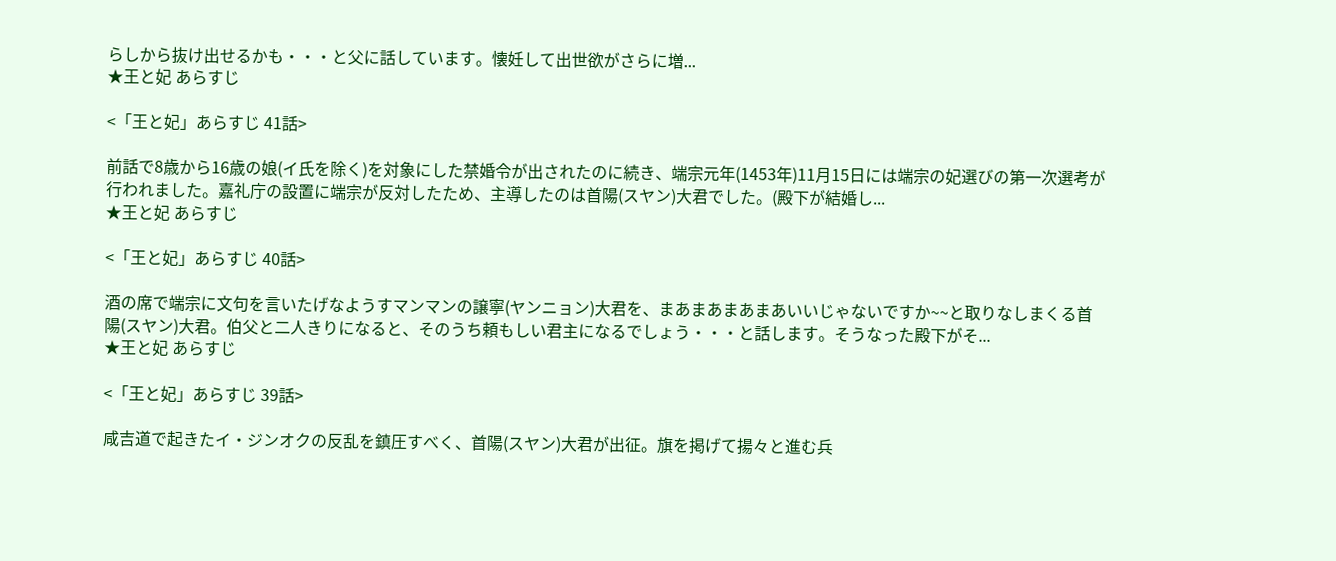らしから抜け出せるかも・・・と父に話しています。懐妊して出世欲がさらに増...
★王と妃 あらすじ

<「王と妃」あらすじ 41話>

前話で8歳から16歳の娘(イ氏を除く)を対象にした禁婚令が出されたのに続き、端宗元年(1453年)11月15日には端宗の妃選びの第一次選考が行われました。嘉礼庁の設置に端宗が反対したため、主導したのは首陽(スヤン)大君でした。(殿下が結婚し...
★王と妃 あらすじ

<「王と妃」あらすじ 40話>

酒の席で端宗に文句を言いたげなようすマンマンの譲寧(ヤンニョン)大君を、まあまあまあまあいいじゃないですか~~と取りなしまくる首陽(スヤン)大君。伯父と二人きりになると、そのうち頼もしい君主になるでしょう・・・と話します。そうなった殿下がそ...
★王と妃 あらすじ

<「王と妃」あらすじ 39話>

咸吉道で起きたイ・ジンオクの反乱を鎮圧すべく、首陽(スヤン)大君が出征。旗を掲げて揚々と進む兵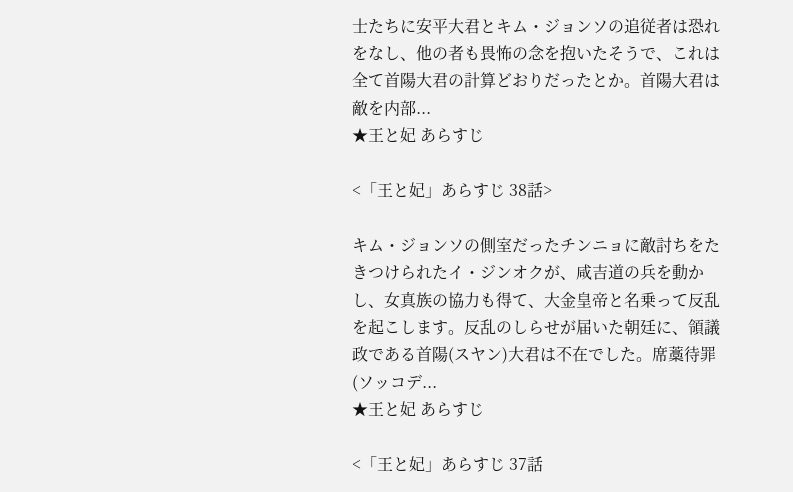士たちに安平大君とキム・ジョンソの追従者は恐れをなし、他の者も畏怖の念を抱いたそうで、これは全て首陽大君の計算どおりだったとか。首陽大君は敵を内部...
★王と妃 あらすじ

<「王と妃」あらすじ 38話>

キム・ジョンソの側室だったチンニョに敵討ちをたきつけられたイ・ジンオクが、咸吉道の兵を動かし、女真族の協力も得て、大金皇帝と名乗って反乱を起こします。反乱のしらせが届いた朝廷に、領議政である首陽(スヤン)大君は不在でした。席藁待罪(ソッコデ...
★王と妃 あらすじ

<「王と妃」あらすじ 37話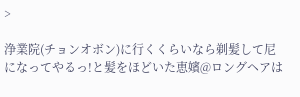>

浄業院(チョンオボン)に行くくらいなら剃髪して尼になってやるっ!と髪をほどいた恵嬪@ロングヘアは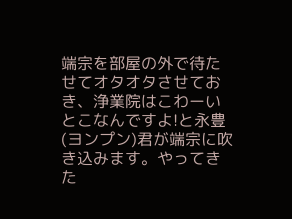端宗を部屋の外で待たせてオタオタさせておき、浄業院はこわーいとこなんですよ!と永豊(ヨンプン)君が端宗に吹き込みます。やってきた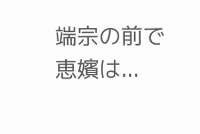端宗の前で恵嬪は...